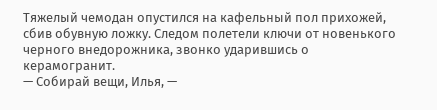Тяжелый чемодан опустился на кафельный пол прихожей, сбив обувную ложку. Следом полетели ключи от новенького черного внедорожника, звонко ударившись о керамогранит.
— Собирай вещи, Илья, —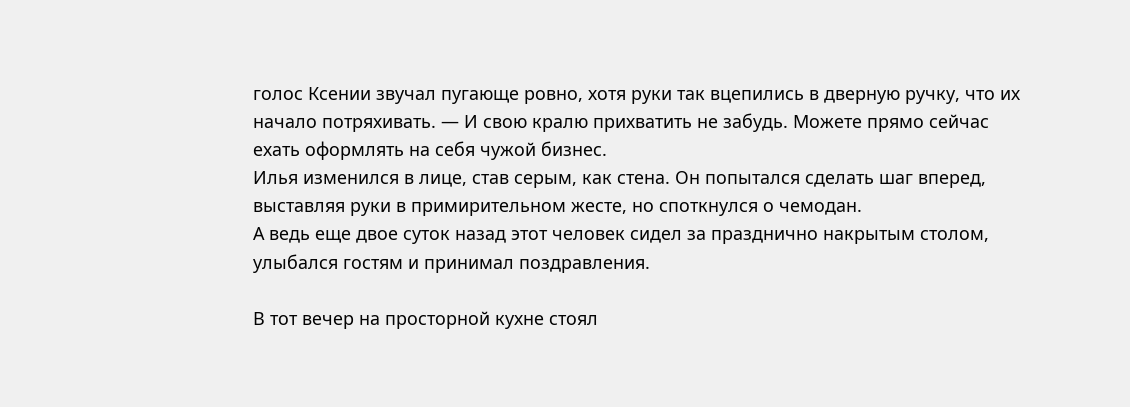голос Ксении звучал пугающе ровно, хотя руки так вцепились в дверную ручку, что их начало потряхивать. — И свою кралю прихватить не забудь. Можете прямо сейчас ехать оформлять на себя чужой бизнес.
Илья изменился в лице, став серым, как стена. Он попытался сделать шаг вперед, выставляя руки в примирительном жесте, но споткнулся о чемодан.
А ведь еще двое суток назад этот человек сидел за празднично накрытым столом, улыбался гостям и принимал поздравления.

В тот вечер на просторной кухне стоял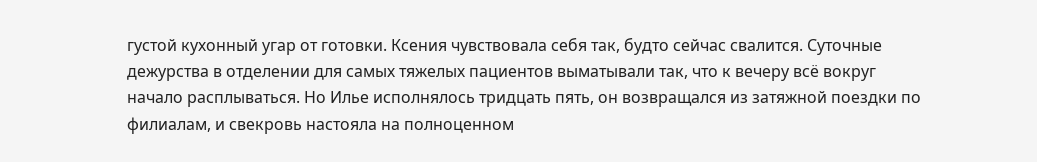густой кухонный угар от готовки. Ксения чувствовала себя так, будто сейчас свалится. Суточные дежурства в отделении для самых тяжелых пациентов выматывали так, что к вечеру всё вокруг начало расплываться. Но Илье исполнялось тридцать пять, он возвращался из затяжной поездки по филиалам, и свекровь настояла на полноценном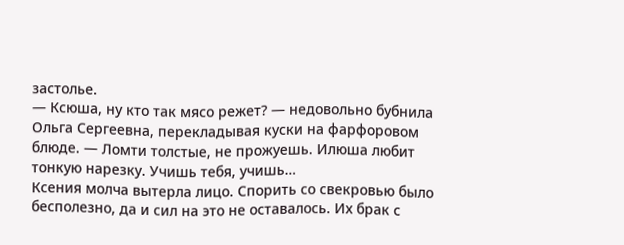застолье.
— Ксюша, ну кто так мясо режет? — недовольно бубнила Ольга Сергеевна, перекладывая куски на фарфоровом блюде. — Ломти толстые, не прожуешь. Илюша любит тонкую нарезку. Учишь тебя, учишь…
Ксения молча вытерла лицо. Спорить со свекровью было бесполезно, да и сил на это не оставалось. Их брак с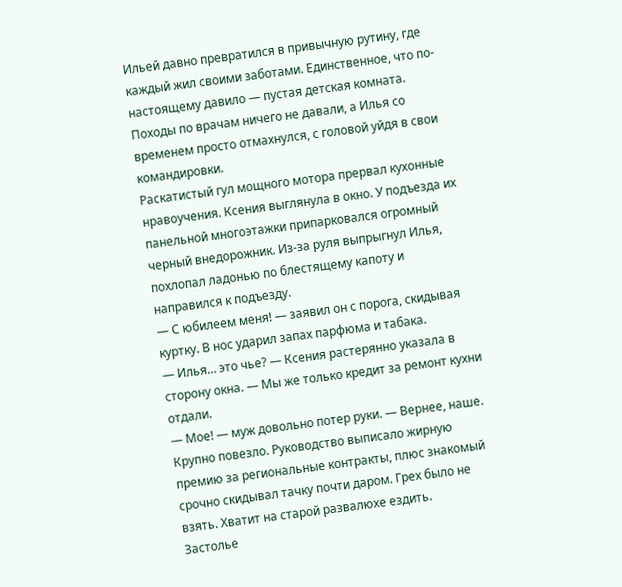Ильей давно превратился в привычную рутину, где каждый жил своими заботами. Единственное, что по-настоящему давило — пустая детская комната. Походы по врачам ничего не давали, а Илья со временем просто отмахнулся, с головой уйдя в свои командировки.
Раскатистый гул мощного мотора прервал кухонные нравоучения. Ксения выглянула в окно. У подъезда их панельной многоэтажки припарковался огромный черный внедорожник. Из-за руля выпрыгнул Илья, похлопал ладонью по блестящему капоту и направился к подъезду.
— С юбилеем меня! — заявил он с порога, скидывая куртку. В нос ударил запах парфюма и табака.
— Илья… это чье? — Ксения растерянно указала в сторону окна. — Мы же только кредит за ремонт кухни отдали.
— Мое! — муж довольно потер руки. — Вернее, наше. Крупно повезло. Руководство выписало жирную премию за региональные контракты, плюс знакомый срочно скидывал тачку почти даром. Грех было не взять. Хватит на старой развалюхе ездить.
Застолье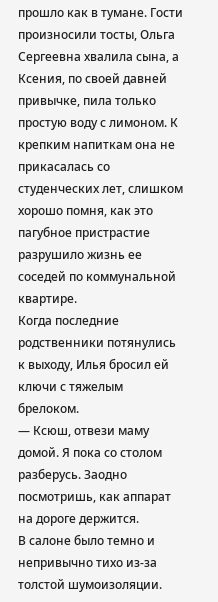прошло как в тумане. Гости произносили тосты, Ольга Сергеевна хвалила сына, а Ксения, по своей давней привычке, пила только простую воду с лимоном. К крепким напиткам она не прикасалась со студенческих лет, слишком хорошо помня, как это пагубное пристрастие разрушило жизнь ее соседей по коммунальной квартире.
Когда последние родственники потянулись к выходу, Илья бросил ей ключи с тяжелым брелоком.
— Ксюш, отвези маму домой. Я пока со столом разберусь. Заодно посмотришь, как аппарат на дороге держится.
В салоне было темно и непривычно тихо из-за толстой шумоизоляции.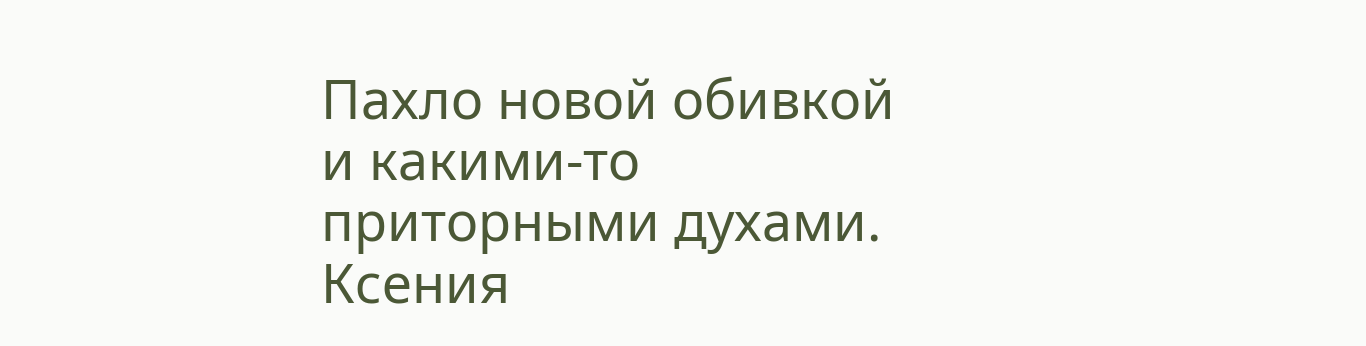Пахло новой обивкой и какими-то приторными духами. Ксения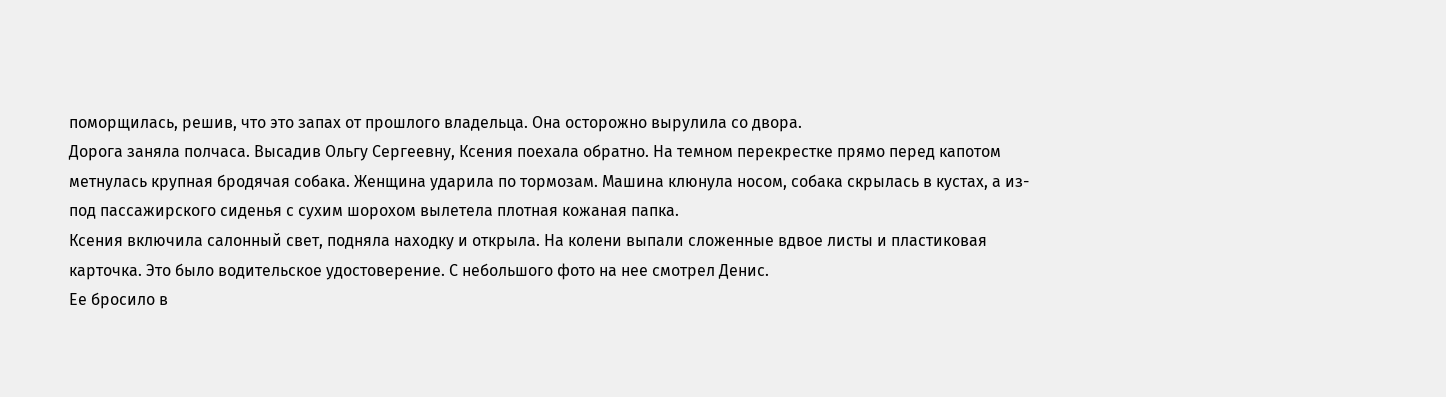поморщилась, решив, что это запах от прошлого владельца. Она осторожно вырулила со двора.
Дорога заняла полчаса. Высадив Ольгу Сергеевну, Ксения поехала обратно. На темном перекрестке прямо перед капотом метнулась крупная бродячая собака. Женщина ударила по тормозам. Машина клюнула носом, собака скрылась в кустах, а из-под пассажирского сиденья с сухим шорохом вылетела плотная кожаная папка.
Ксения включила салонный свет, подняла находку и открыла. На колени выпали сложенные вдвое листы и пластиковая карточка. Это было водительское удостоверение. С небольшого фото на нее смотрел Денис.
Ее бросило в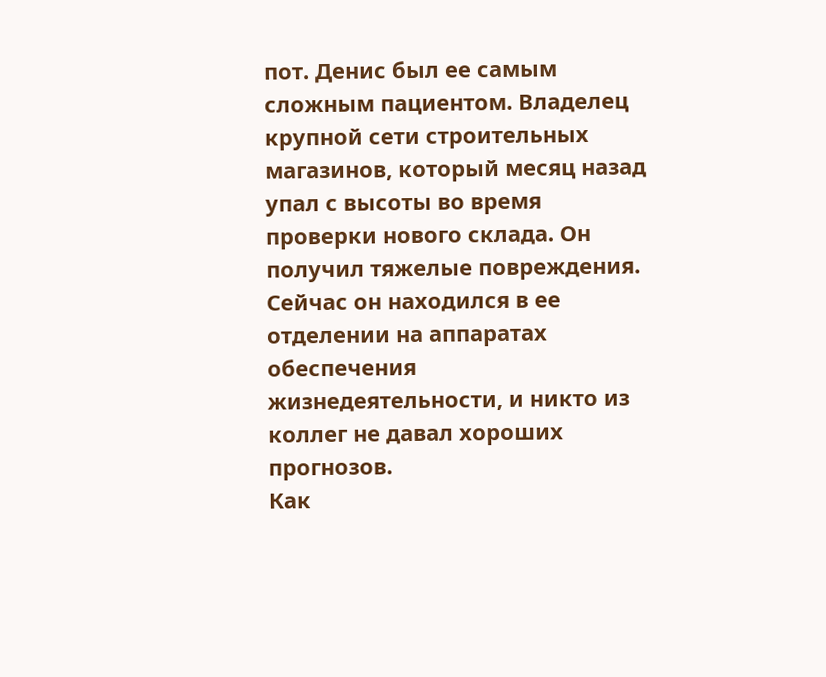пот. Денис был ее самым сложным пациентом. Владелец крупной сети строительных магазинов, который месяц назад упал с высоты во время проверки нового склада. Он получил тяжелые повреждения. Сейчас он находился в ее отделении на аппаратах обеспечения жизнедеятельности, и никто из коллег не давал хороших прогнозов.
Как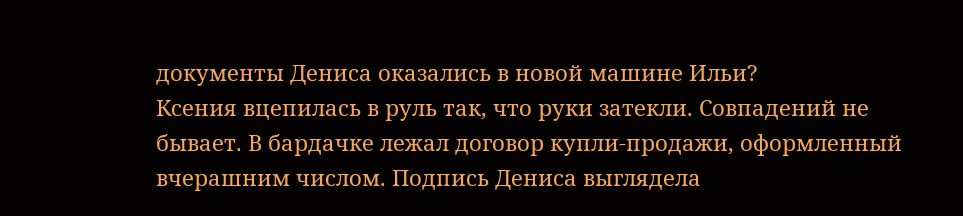документы Дениса оказались в новой машине Ильи?
Ксения вцепилась в руль так, что руки затекли. Совпадений не бывает. В бардачке лежал договор купли-продажи, оформленный вчерашним числом. Подпись Дениса выглядела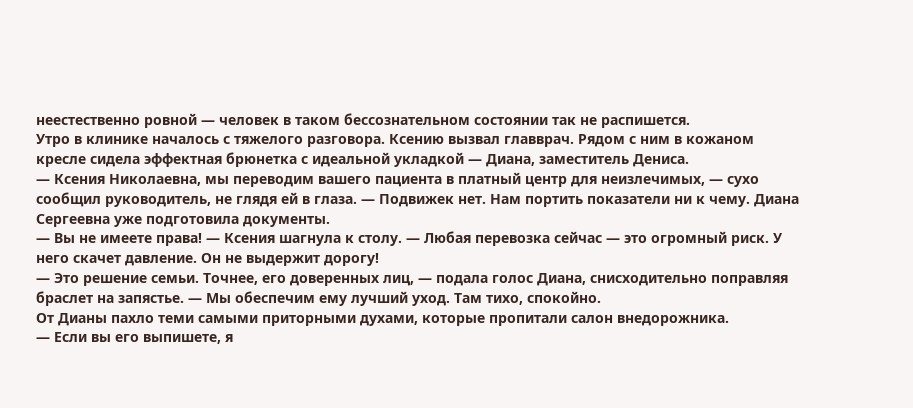неестественно ровной — человек в таком бессознательном состоянии так не распишется.
Утро в клинике началось с тяжелого разговора. Ксению вызвал главврач. Рядом с ним в кожаном кресле сидела эффектная брюнетка с идеальной укладкой — Диана, заместитель Дениса.
— Ксения Николаевна, мы переводим вашего пациента в платный центр для неизлечимых, — сухо сообщил руководитель, не глядя ей в глаза. — Подвижек нет. Нам портить показатели ни к чему. Диана Сергеевна уже подготовила документы.
— Вы не имеете права! — Ксения шагнула к столу. — Любая перевозка сейчас — это огромный риск. У него скачет давление. Он не выдержит дорогу!
— Это решение семьи. Точнее, его доверенных лиц, — подала голос Диана, снисходительно поправляя браслет на запястье. — Мы обеспечим ему лучший уход. Там тихо, спокойно.
От Дианы пахло теми самыми приторными духами, которые пропитали салон внедорожника.
— Если вы его выпишете, я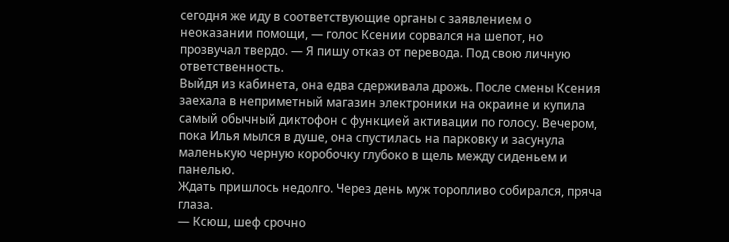сегодня же иду в соответствующие органы с заявлением о неоказании помощи, — голос Ксении сорвался на шепот, но прозвучал твердо. — Я пишу отказ от перевода. Под свою личную ответственность.
Выйдя из кабинета, она едва сдерживала дрожь. После смены Ксения заехала в неприметный магазин электроники на окраине и купила самый обычный диктофон с функцией активации по голосу. Вечером, пока Илья мылся в душе, она спустилась на парковку и засунула маленькую черную коробочку глубоко в щель между сиденьем и панелью.
Ждать пришлось недолго. Через день муж торопливо собирался, пряча глаза.
— Ксюш, шеф срочно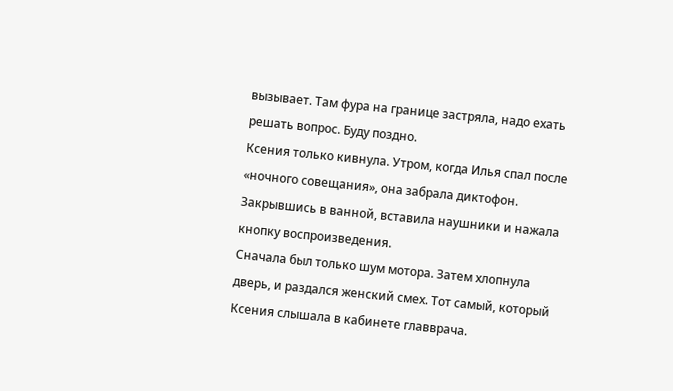вызывает. Там фура на границе застряла, надо ехать решать вопрос. Буду поздно.
Ксения только кивнула. Утром, когда Илья спал после «ночного совещания», она забрала диктофон. Закрывшись в ванной, вставила наушники и нажала кнопку воспроизведения.
Сначала был только шум мотора. Затем хлопнула дверь, и раздался женский смех. Тот самый, который Ксения слышала в кабинете главврача.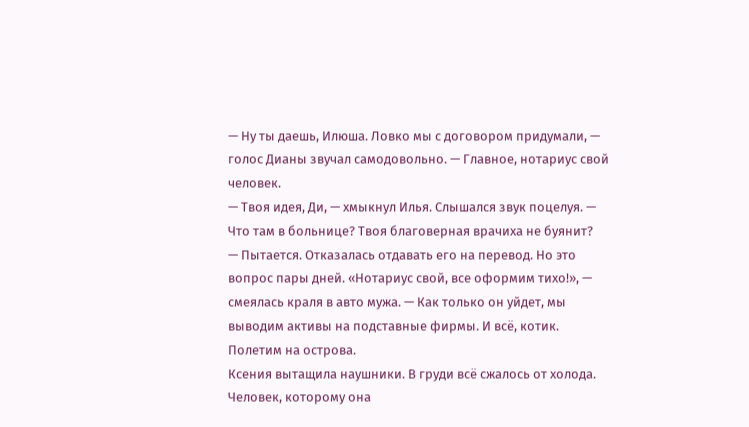— Ну ты даешь, Илюша. Ловко мы с договором придумали, — голос Дианы звучал самодовольно. — Главное, нотариус свой человек.
— Твоя идея, Ди, — хмыкнул Илья. Слышался звук поцелуя. — Что там в больнице? Твоя благоверная врачиха не буянит?
— Пытается. Отказалась отдавать его на перевод. Но это вопрос пары дней. «Нотариус свой, все оформим тихо!», — смеялась краля в авто мужа. — Как только он уйдет, мы выводим активы на подставные фирмы. И всё, котик. Полетим на острова.
Ксения вытащила наушники. В груди всё сжалось от холода. Человек, которому она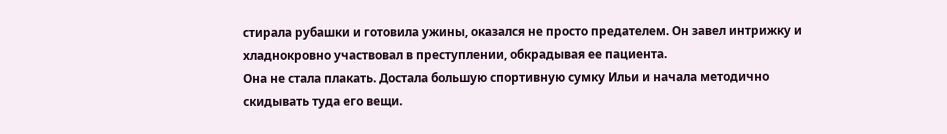стирала рубашки и готовила ужины, оказался не просто предателем. Он завел интрижку и хладнокровно участвовал в преступлении, обкрадывая ее пациента.
Она не стала плакать. Достала большую спортивную сумку Ильи и начала методично скидывать туда его вещи.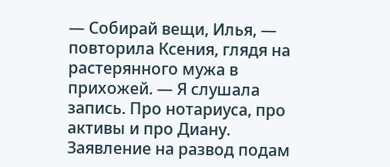— Собирай вещи, Илья, — повторила Ксения, глядя на растерянного мужа в прихожей. — Я слушала запись. Про нотариуса, про активы и про Диану. Заявление на развод подам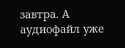завтра. А аудиофайл уже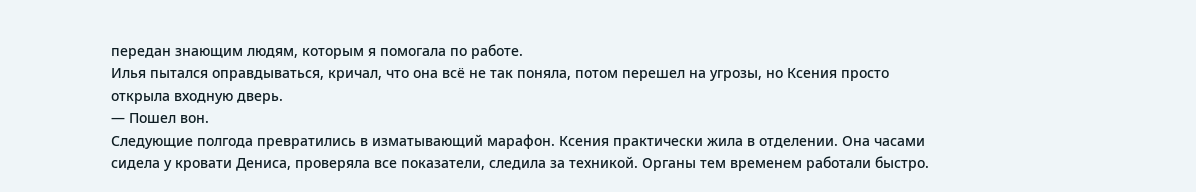передан знающим людям, которым я помогала по работе.
Илья пытался оправдываться, кричал, что она всё не так поняла, потом перешел на угрозы, но Ксения просто открыла входную дверь.
— Пошел вон.
Следующие полгода превратились в изматывающий марафон. Ксения практически жила в отделении. Она часами сидела у кровати Дениса, проверяла все показатели, следила за техникой. Органы тем временем работали быстро.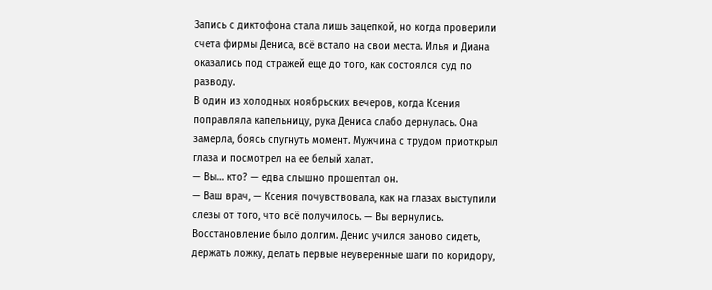Запись с диктофона стала лишь зацепкой, но когда проверили счета фирмы Дениса, всё встало на свои места. Илья и Диана оказались под стражей еще до того, как состоялся суд по разводу.
В один из холодных ноябрьских вечеров, когда Ксения поправляла капельницу, рука Дениса слабо дернулась. Она замерла, боясь спугнуть момент. Мужчина с трудом приоткрыл глаза и посмотрел на ее белый халат.
— Вы… кто? — едва слышно прошептал он.
— Ваш врач, — Ксения почувствовала, как на глазах выступили слезы от того, что всё получилось. — Вы вернулись.
Восстановление было долгим. Денис учился заново сидеть, держать ложку, делать первые неуверенные шаги по коридору,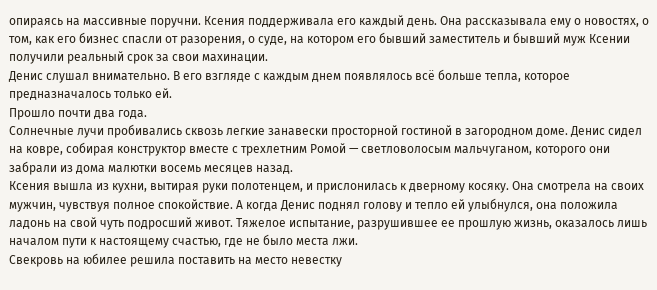опираясь на массивные поручни. Ксения поддерживала его каждый день. Она рассказывала ему о новостях, о том, как его бизнес спасли от разорения, о суде, на котором его бывший заместитель и бывший муж Ксении получили реальный срок за свои махинации.
Денис слушал внимательно. В его взгляде с каждым днем появлялось всё больше тепла, которое предназначалось только ей.
Прошло почти два года.
Солнечные лучи пробивались сквозь легкие занавески просторной гостиной в загородном доме. Денис сидел на ковре, собирая конструктор вместе с трехлетним Ромой — светловолосым мальчуганом, которого они забрали из дома малютки восемь месяцев назад.
Ксения вышла из кухни, вытирая руки полотенцем, и прислонилась к дверному косяку. Она смотрела на своих мужчин, чувствуя полное спокойствие. А когда Денис поднял голову и тепло ей улыбнулся, она положила ладонь на свой чуть подросший живот. Тяжелое испытание, разрушившее ее прошлую жизнь, оказалось лишь началом пути к настоящему счастью, где не было места лжи.
Свекровь на юбилее решила поставить на место невестку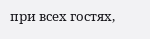при всех гостях,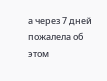а через 7 дней пожалела об этом